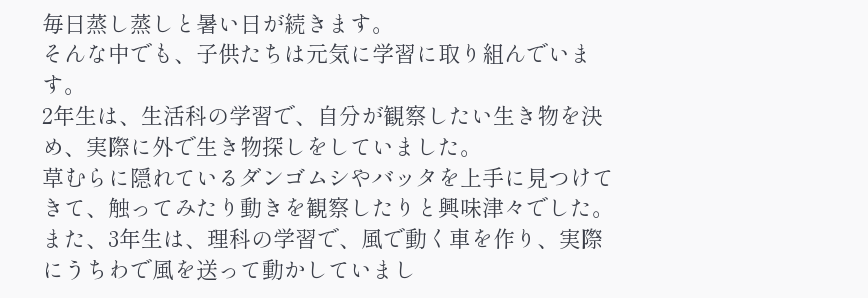毎日蒸し蒸しと暑い日が続きます。
そんな中でも、子供たちは元気に学習に取り組んでいます。
2年生は、生活科の学習で、自分が観察したい生き物を決め、実際に外で生き物探しをしていました。
草むらに隠れているダンゴムシやバッタを上手に見つけてきて、触ってみたり動きを観察したりと興味津々でした。
また、3年生は、理科の学習で、風で動く車を作り、実際にうちわで風を送って動かしていまし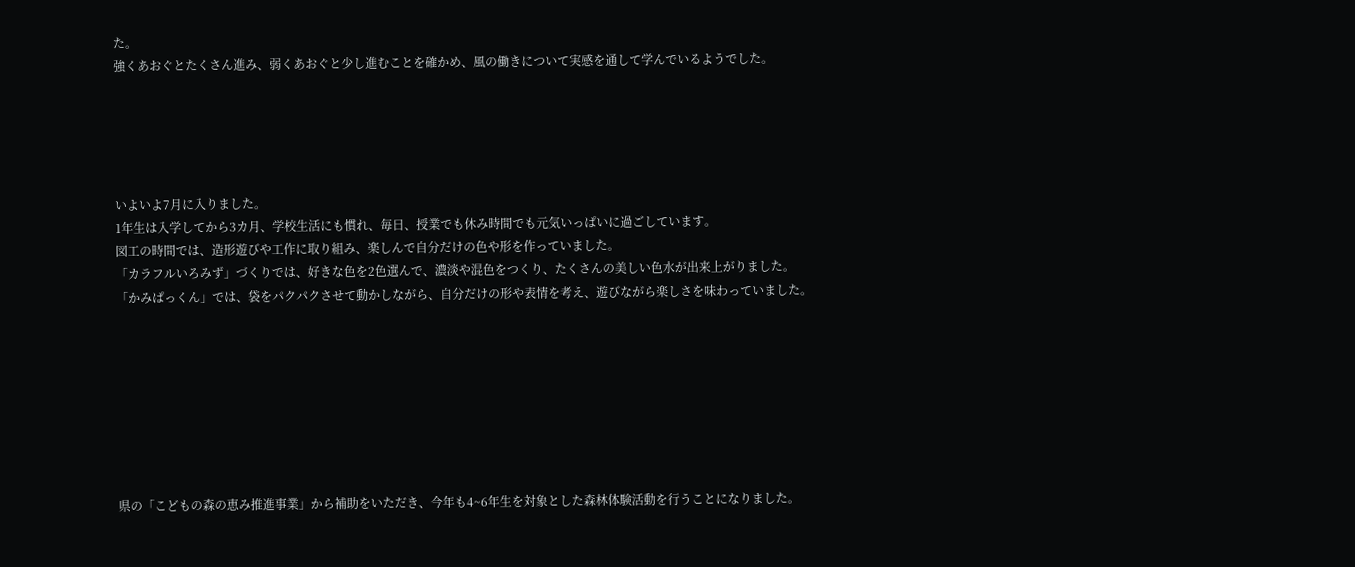た。
強くあおぐとたくさん進み、弱くあおぐと少し進むことを確かめ、風の働きについて実感を通して学んでいるようでした。





いよいよ7月に入りました。
1年生は入学してから3カ月、学校生活にも慣れ、毎日、授業でも休み時間でも元気いっぱいに過ごしています。
図工の時間では、造形遊びや工作に取り組み、楽しんで自分だけの色や形を作っていました。
「カラフルいろみず」づくりでは、好きな色を2色選んで、濃淡や混色をつくり、たくさんの美しい色水が出来上がりました。
「かみぱっくん」では、袋をパクパクさせて動かしながら、自分だけの形や表情を考え、遊びながら楽しさを味わっていました。








県の「こどもの森の恵み推進事業」から補助をいただき、今年も4~6年生を対象とした森林体験活動を行うことになりました。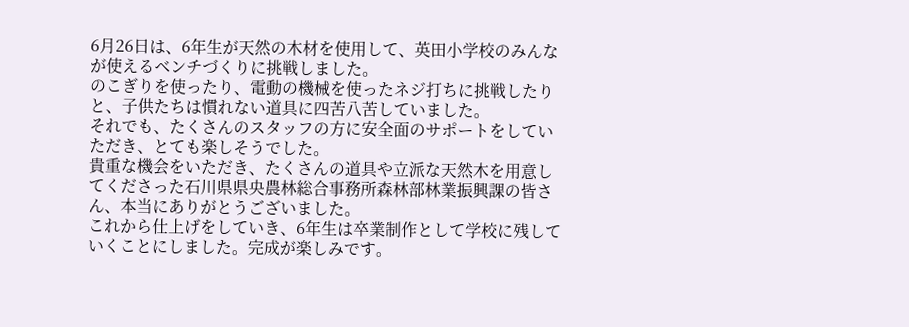6月26日は、6年生が天然の木材を使用して、英田小学校のみんなが使えるベンチづくりに挑戦しました。
のこぎりを使ったり、電動の機械を使ったネジ打ちに挑戦したりと、子供たちは慣れない道具に四苦八苦していました。
それでも、たくさんのスタッフの方に安全面のサポートをしていただき、とても楽しそうでした。
貴重な機会をいただき、たくさんの道具や立派な天然木を用意してくださった石川県県央農林総合事務所森林部林業振興課の皆さん、本当にありがとうございました。
これから仕上げをしていき、6年生は卒業制作として学校に残していくことにしました。完成が楽しみです。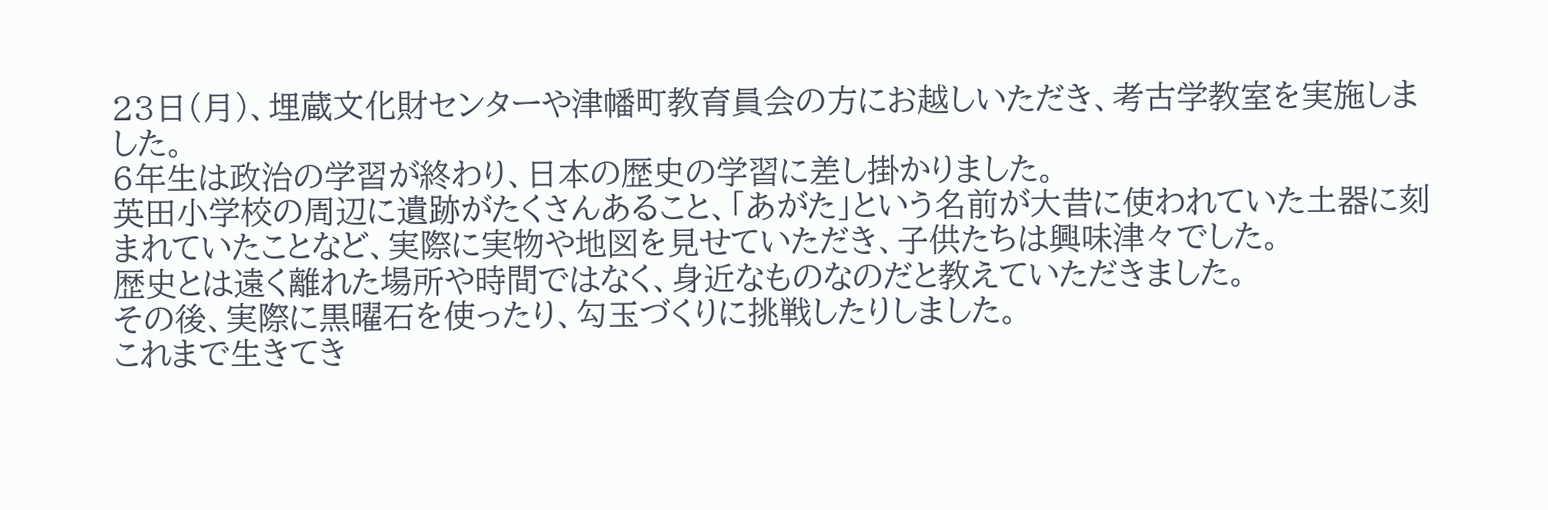23日(月)、埋蔵文化財センターや津幡町教育員会の方にお越しいただき、考古学教室を実施しました。
6年生は政治の学習が終わり、日本の歴史の学習に差し掛かりました。
英田小学校の周辺に遺跡がたくさんあること、「あがた」という名前が大昔に使われていた土器に刻まれていたことなど、実際に実物や地図を見せていただき、子供たちは興味津々でした。
歴史とは遠く離れた場所や時間ではなく、身近なものなのだと教えていただきました。
その後、実際に黒曜石を使ったり、勾玉づくりに挑戦したりしました。
これまで生きてき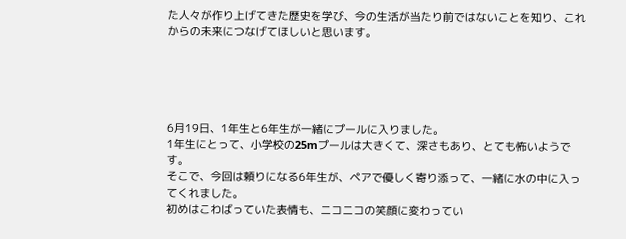た人々が作り上げてきた歴史を学び、今の生活が当たり前ではないことを知り、これからの未来につなげてほしいと思います。





6月19日、1年生と6年生が一緒にプールに入りました。
1年生にとって、小学校の25mプールは大きくて、深さもあり、とても怖いようです。
そこで、今回は頼りになる6年生が、ペアで優しく寄り添って、一緒に水の中に入ってくれました。
初めはこわばっていた表情も、ニコニコの笑顔に変わってい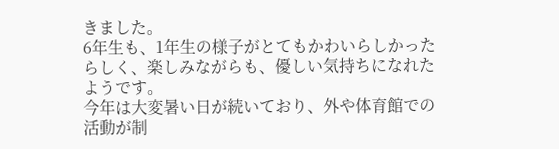きました。
6年生も、1年生の様子がとてもかわいらしかったらしく、楽しみながらも、優しい気持ちになれたようです。
今年は大変暑い日が続いており、外や体育館での活動が制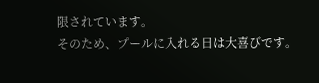限されています。
そのため、プールに入れる日は大喜びです。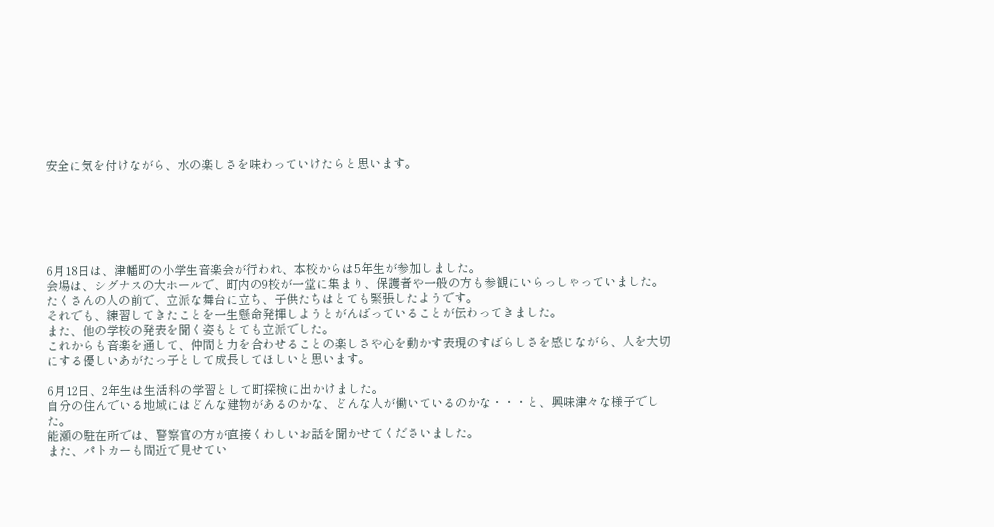安全に気を付けながら、水の楽しさを味わっていけたらと思います。






6月18日は、津幡町の小学生音楽会が行われ、本校からは5年生が参加しました。
会場は、シグナスの大ホールで、町内の9校が一堂に集まり、保護者や一般の方も参観にいらっしゃっていました。
たくさんの人の前で、立派な舞台に立ち、子供たちはとても緊張したようです。
それでも、練習してきたことを一生懸命発揮しようとがんばっていることが伝わってきました。
また、他の学校の発表を聞く姿もとても立派でした。
これからも音楽を通して、仲間と力を合わせることの楽しさや心を動かす表現のすばらしさを感じながら、人を大切にする優しいあがたっ子として成長してほしいと思います。

6月12日、2年生は生活科の学習として町探検に出かけました。
自分の住んでいる地域にはどんな建物があるのかな、どんな人が働いているのかな・・・と、興味津々な様子でした。
能瀬の駐在所では、警察官の方が直接くわしいお話を聞かせてくださいました。
また、パトカーも間近で見せてい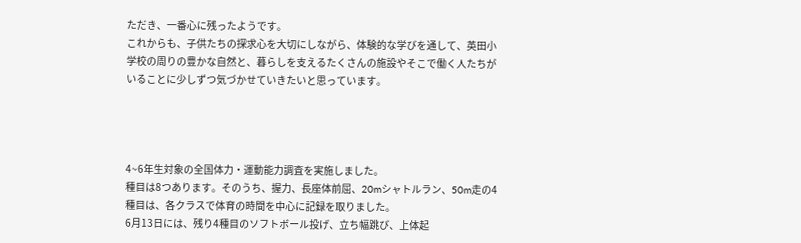ただき、一番心に残ったようです。
これからも、子供たちの探求心を大切にしながら、体験的な学びを通して、英田小学校の周りの豊かな自然と、暮らしを支えるたくさんの施設やそこで働く人たちがいることに少しずつ気づかせていきたいと思っています。




4~6年生対象の全国体力・運動能力調査を実施しました。
種目は8つあります。そのうち、握力、長座体前屈、20mシャトルラン、50m走の4種目は、各クラスで体育の時間を中心に記録を取りました。
6月13日には、残り4種目のソフトボール投げ、立ち幅跳び、上体起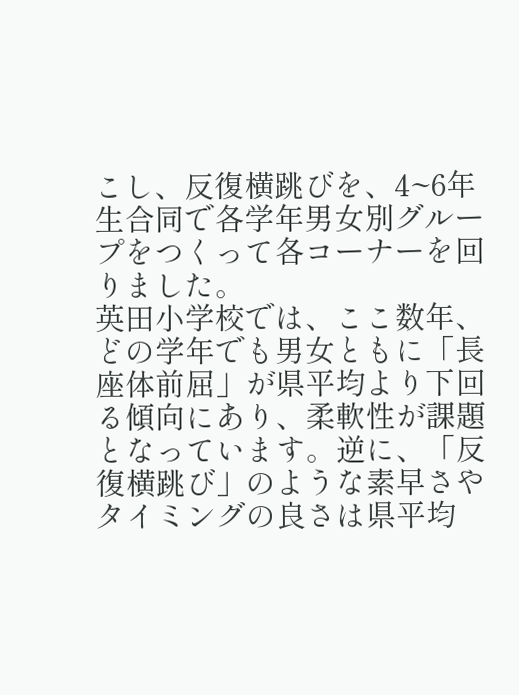こし、反復横跳びを、4~6年生合同で各学年男女別グループをつくって各コーナーを回りました。
英田小学校では、ここ数年、どの学年でも男女ともに「長座体前屈」が県平均より下回る傾向にあり、柔軟性が課題となっています。逆に、「反復横跳び」のような素早さやタイミングの良さは県平均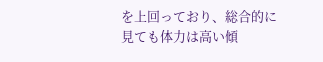を上回っており、総合的に見ても体力は高い傾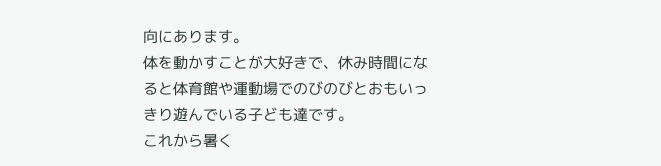向にあります。
体を動かすことが大好きで、休み時間になると体育館や運動場でのびのびとおもいっきり遊んでいる子ども達です。
これから暑く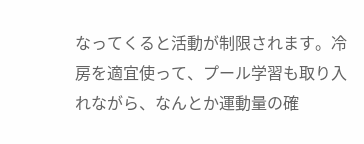なってくると活動が制限されます。冷房を適宜使って、プール学習も取り入れながら、なんとか運動量の確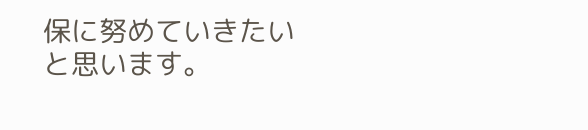保に努めていきたいと思います。